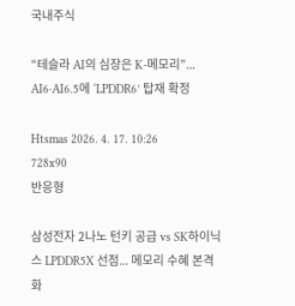국내주식

“테슬라 AI의 심장은 K-메모리”... AI6·AI6.5에 ‘LPDDR6’ 탑재 확정

Htsmas 2026. 4. 17. 10:26
728x90
반응형

삼성전자 2나노 턴키 공급 vs SK하이닉스 LPDDR5X 선점... 메모리 수혜 본격화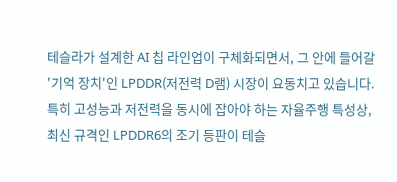테슬라가 설계한 AI 칩 라인업이 구체화되면서, 그 안에 들어갈 '기억 장치'인 LPDDR(저전력 D램) 시장이 요동치고 있습니다. 특히 고성능과 저전력을 동시에 잡아야 하는 자율주행 특성상, 최신 규격인 LPDDR6의 조기 등판이 테슬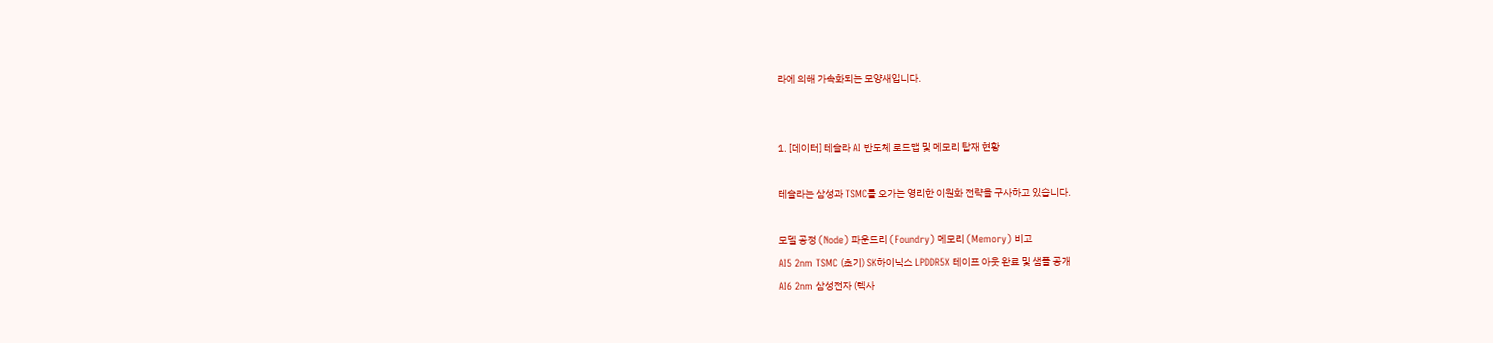라에 의해 가속화되는 모양새입니다.


1. [데이터] 테슬라 AI 반도체 로드맵 및 메모리 탑재 현황

테슬라는 삼성과 TSMC를 오가는 영리한 이원화 전략을 구사하고 있습니다.

모델 공정 (Node) 파운드리 (Foundry) 메모리 (Memory) 비고
AI5 2nm TSMC (초기) SK하이닉스 LPDDR5X 테이프 아웃 완료 및 샘플 공개
AI6 2nm 삼성전자 (텍사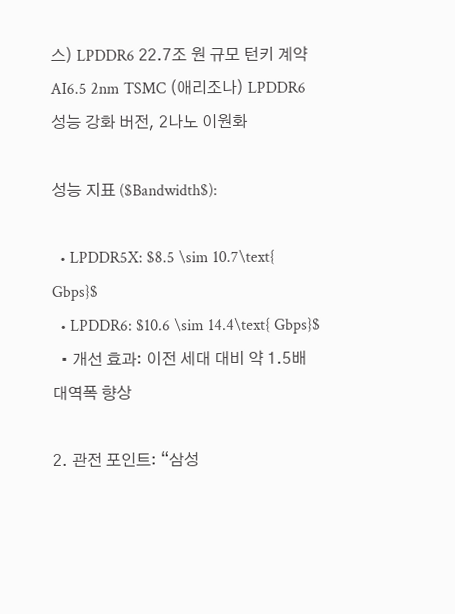스) LPDDR6 22.7조 원 규모 턴키 계약
AI6.5 2nm TSMC (애리조나) LPDDR6 성능 강화 버전, 2나노 이원화

성능 지표 ($Bandwidth$):

  • LPDDR5X: $8.5 \sim 10.7\text{ Gbps}$
  • LPDDR6: $10.6 \sim 14.4\text{ Gbps}$
  • 개선 효과: 이전 세대 대비 약 1.5배 대역폭 향상

2. 관전 포인트: “삼성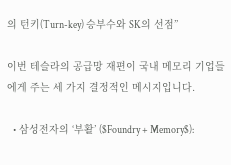의 턴키(Turn-key) 승부수와 SK의 선점”

이번 테슬라의 공급망 재편이 국내 메모리 기업들에게 주는 세 가지 결정적인 메시지입니다.

  • 삼성전자의 ‘부활’ ($Foundry + Memory$):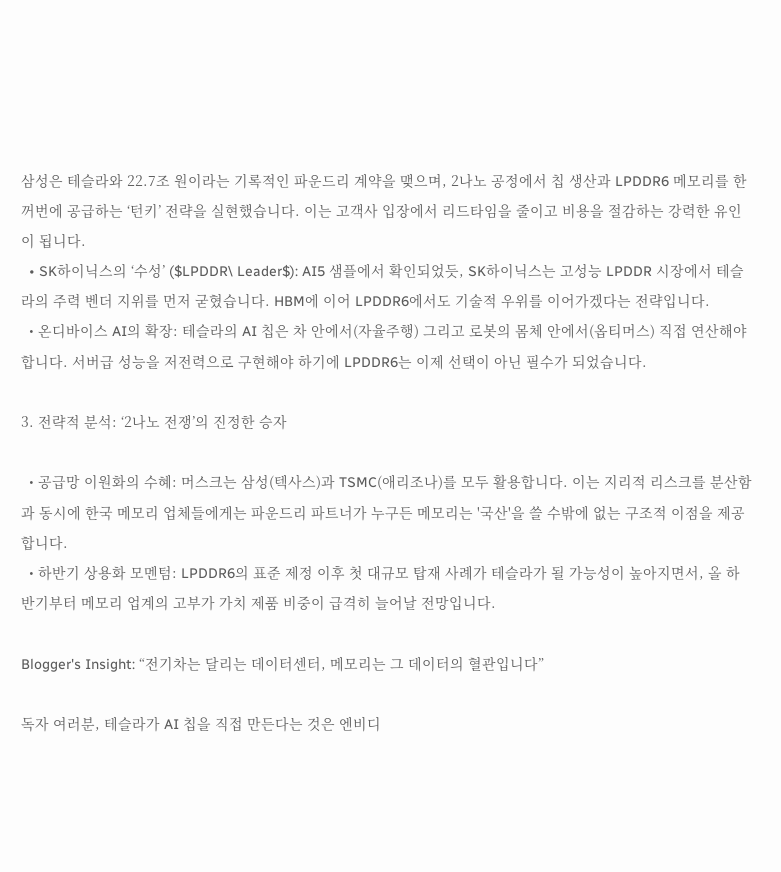삼성은 테슬라와 22.7조 원이라는 기록적인 파운드리 계약을 맺으며, 2나노 공정에서 칩 생산과 LPDDR6 메모리를 한꺼번에 공급하는 ‘턴키’ 전략을 실현했습니다. 이는 고객사 입장에서 리드타임을 줄이고 비용을 절감하는 강력한 유인이 됩니다.
  • SK하이닉스의 ‘수성’ ($LPDDR\ Leader$): AI5 샘플에서 확인되었듯, SK하이닉스는 고성능 LPDDR 시장에서 테슬라의 주력 벤더 지위를 먼저 굳혔습니다. HBM에 이어 LPDDR6에서도 기술적 우위를 이어가겠다는 전략입니다.
  • 온디바이스 AI의 확장: 테슬라의 AI 칩은 차 안에서(자율주행) 그리고 로봇의 몸체 안에서(옵티머스) 직접 연산해야 합니다. 서버급 성능을 저전력으로 구현해야 하기에 LPDDR6는 이제 선택이 아닌 필수가 되었습니다.

3. 전략적 분석: ‘2나노 전쟁’의 진정한 승자

  • 공급망 이원화의 수혜: 머스크는 삼성(텍사스)과 TSMC(애리조나)를 모두 활용합니다. 이는 지리적 리스크를 분산함과 동시에 한국 메모리 업체들에게는 파운드리 파트너가 누구든 메모리는 '국산'을 쓸 수밖에 없는 구조적 이점을 제공합니다.
  • 하반기 상용화 모멘텀: LPDDR6의 표준 제정 이후 첫 대규모 탑재 사례가 테슬라가 될 가능성이 높아지면서, 올 하반기부터 메모리 업계의 고부가 가치 제품 비중이 급격히 늘어날 전망입니다.

Blogger's Insight: “전기차는 달리는 데이터센터, 메모리는 그 데이터의 혈관입니다”

독자 여러분, 테슬라가 AI 칩을 직접 만든다는 것은 엔비디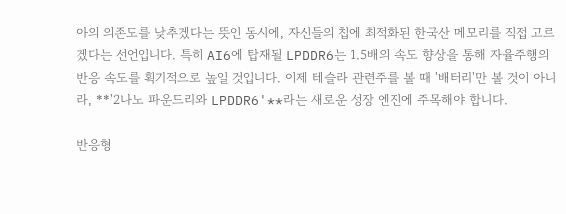아의 의존도를 낮추겠다는 뜻인 동시에, 자신들의 칩에 최적화된 한국산 메모리를 직접 고르겠다는 선언입니다. 특히 AI6에 탑재될 LPDDR6는 1.5배의 속도 향상을 통해 자율주행의 반응 속도를 획기적으로 높일 것입니다. 이제 테슬라 관련주를 볼 때 '배터리'만 볼 것이 아니라, **'2나노 파운드리와 LPDDR6'**라는 새로운 성장 엔진에 주목해야 합니다.

반응형